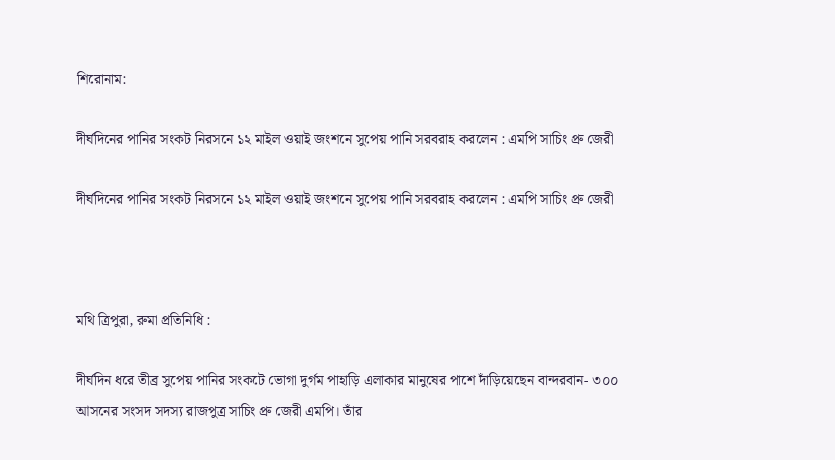শিরোনাম:

দীর্ঘদিনের পানির সংকট নিরসনে ১২ মাইল ওয়াই জংশনে সুপেয় পানি সরবরাহ করলেন : এমপি সাচিং প্রু জেরী

দীর্ঘদিনের পানির সংকট নিরসনে ১২ মাইল ওয়াই জংশনে সুপেয় পানি সরবরাহ করলেন : এমপি সাচিং প্রু জেরী



মথি ত্রিপুরা, রুমা প্রতিনিধি :

দীর্ঘদিন ধরে তীব্র সুপেয় পানির সংকটে ভোগা দুর্গম পাহাড়ি এলাকার মানুষের পাশে দাঁড়িয়েছেন বান্দরবান- ৩০০ আসনের সংসদ সদস্য রাজপুত্র সাচিং প্রু জেরী এমপি। তাঁর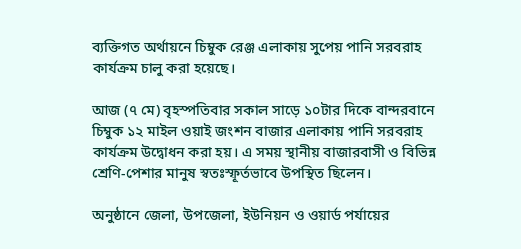ব্যক্তিগত অর্থায়নে চিম্বুক রেঞ্জ এলাকায় সুপেয় পানি সরবরাহ কার্যক্রম চালু করা হয়েছে।

আজ (৭ মে) বৃহস্পতিবার সকাল সাড়ে ১০টার দিকে বান্দরবানে চিম্বুক ১২ মাইল ওয়াই জংশন বাজার এলাকায় পানি সরবরাহ কার্যক্রম উদ্বোধন করা হয়। এ সময় স্থানীয় বাজারবাসী ও বিভিন্ন শ্রেণি-পেশার মানুষ স্বতঃস্ফূর্তভাবে উপস্থিত ছিলেন।

অনুষ্ঠানে জেলা, উপজেলা, ইউনিয়ন ও ওয়ার্ড পর্যায়ের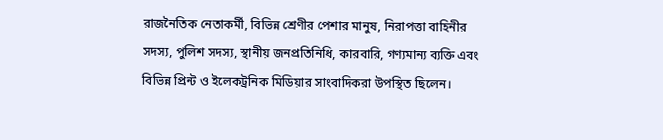রাজনৈতিক নেতাকর্মী, বিভিন্ন শ্রেণীর পেশার মানুষ, নিরাপত্তা বাহিনীর সদস্য, পুলিশ সদস্য, স্থানীয় জনপ্রতিনিধি, কারবারি, গণ্যমান্য ব্যক্তি এবং বিভিন্ন প্রিন্ট ও ইলেকট্রনিক মিডিয়ার সাংবাদিকরা উপস্থিত ছিলেন।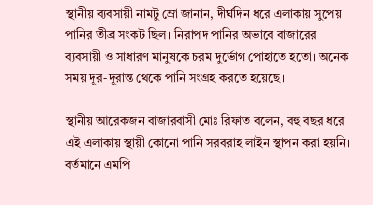স্থানীয় ব্যবসায়ী নামটু ম্রো জানান, দীর্ঘদিন ধরে এলাকায় সুপেয় পানির তীব্র সংকট ছিল। নিরাপদ পানির অভাবে বাজারের ব্যবসায়ী ও সাধারণ মানুষকে চরম দুর্ভোগ পোহাতে হতো। অনেক সময় দূর-দূরান্ত থেকে পানি সংগ্রহ করতে হয়েছে।

স্থানীয় আরেকজন বাজারবাসী মোঃ রিফাত বলেন, বহু বছর ধরে এই এলাকায় স্থায়ী কোনো পানি সরবরাহ লাইন স্থাপন করা হয়নি। বর্তমানে এমপি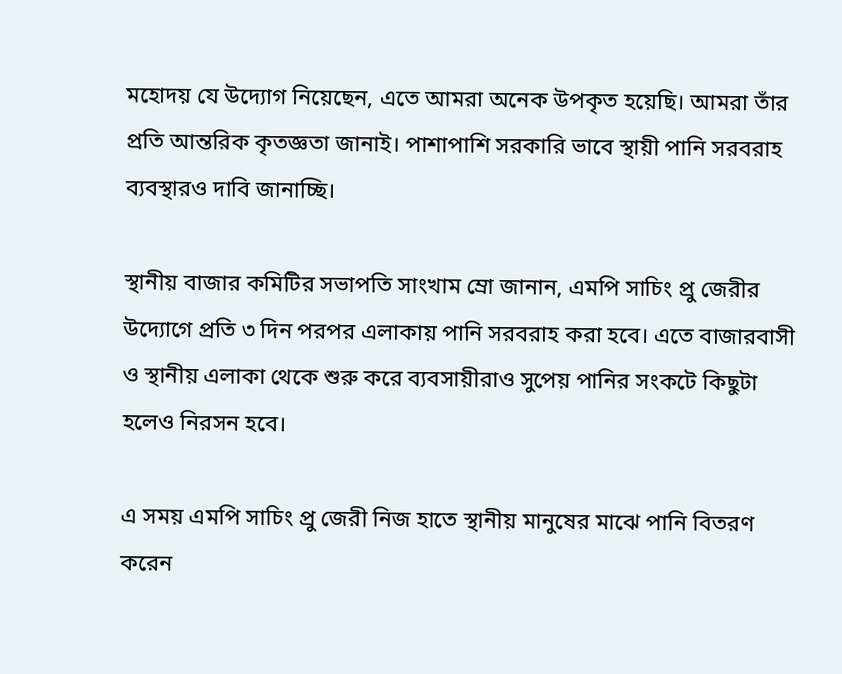মহোদয় যে উদ্যোগ নিয়েছেন, এতে আমরা অনেক উপকৃত হয়েছি। আমরা তাঁর প্রতি আন্তরিক কৃতজ্ঞতা জানাই। পাশাপাশি সরকারি ভাবে স্থায়ী পানি সরবরাহ ব্যবস্থারও দাবি জানাচ্ছি।

স্থানীয় বাজার কমিটির সভাপতি সাংখাম ম্রো জানান, এমপি সাচিং প্রু জেরীর উদ্যোগে প্রতি ৩ দিন পরপর এলাকায় পানি সরবরাহ করা হবে। এতে বাজারবাসী ও স্থানীয় এলাকা থেকে শুরু করে ব্যবসায়ীরাও সুপেয় পানির সংকটে কিছুটা হলেও নিরসন হবে।

এ সময় এমপি সাচিং প্রু জেরী নিজ হাতে স্থানীয় মানুষের মাঝে পানি বিতরণ করেন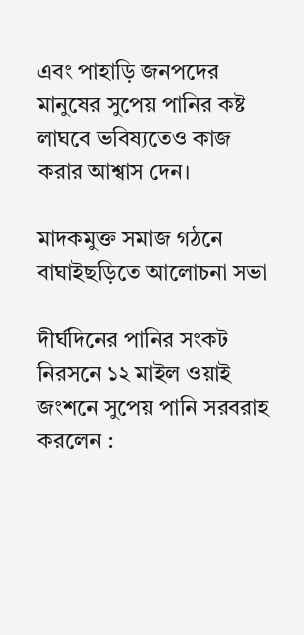এবং পাহাড়ি জনপদের মানুষের সুপেয় পানির কষ্ট লাঘবে ভবিষ্যতেও কাজ করার আশ্বাস দেন।

মাদকমুক্ত সমাজ গঠনে বাঘাইছড়িতে আলোচনা সভা

দীর্ঘদিনের পানির সংকট নিরসনে ১২ মাইল ওয়াই জংশনে সুপেয় পানি সরবরাহ করলেন :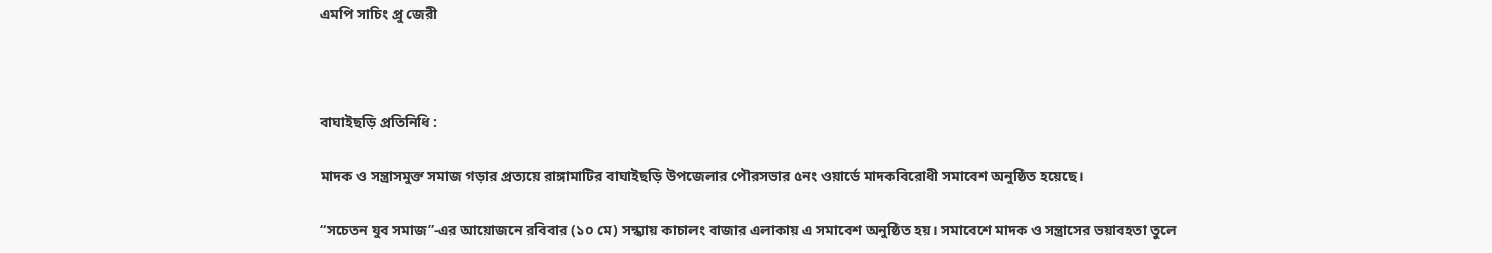এমপি সাচিং প্রু জেরী



বাঘাইছড়ি প্রতিনিধি :

মাদক ও সন্ত্রাসমুক্ত সমাজ গড়ার প্রত্যয়ে রাঙ্গামাটির বাঘাইছড়ি উপজেলার পৌরসভার ৫নং ওয়ার্ডে মাদকবিরোধী সমাবেশ অনুষ্ঠিত হয়েছে।

“সচেতন যুব সমাজ”-এর আয়োজনে রবিবার (১০ মে) সন্ধ্যায় কাচালং বাজার এলাকায় এ সমাবেশ অনুষ্ঠিত হয়। সমাবেশে মাদক ও সন্ত্রাসের ভয়াবহতা তুলে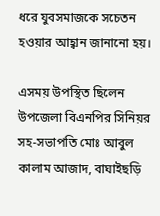ধরে যুবসমাজকে সচেতন হওয়ার আহ্বান জানানো হয়।

এসময় উপস্থিত ছিলেন উপজেলা বিএনপির সিনিয়র সহ-সভাপতি মোঃ আবুল কালাম আজাদ, বাঘাইছড়ি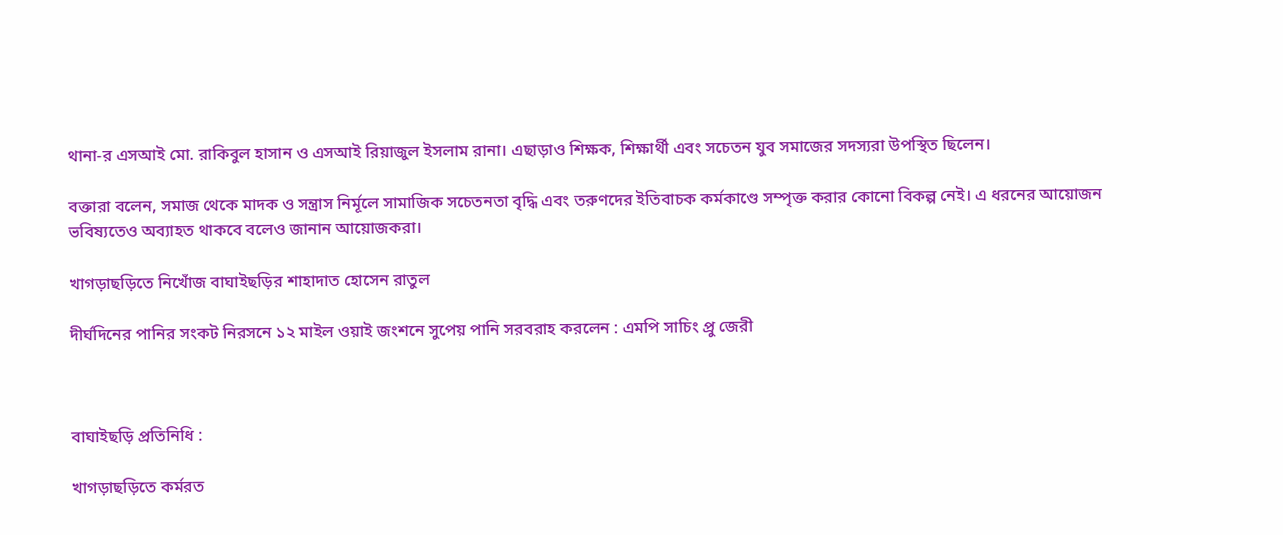থানা-র এসআই মো. রাকিবুল হাসান ও এসআই রিয়াজুল ইসলাম রানা। এছাড়াও শিক্ষক, শিক্ষার্থী এবং সচেতন যুব সমাজের সদস্যরা উপস্থিত ছিলেন।

বক্তারা বলেন, সমাজ থেকে মাদক ও সন্ত্রাস নির্মূলে সামাজিক সচেতনতা বৃদ্ধি এবং তরুণদের ইতিবাচক কর্মকাণ্ডে সম্পৃক্ত করার কোনো বিকল্প নেই। এ ধরনের আয়োজন ভবিষ্যতেও অব্যাহত থাকবে বলেও জানান আয়োজকরা।

খাগড়াছড়িতে নিখোঁজ বাঘাইছড়ির শাহাদাত হোসেন রাতুল

দীর্ঘদিনের পানির সংকট নিরসনে ১২ মাইল ওয়াই জংশনে সুপেয় পানি সরবরাহ করলেন : এমপি সাচিং প্রু জেরী



বাঘাইছড়ি প্রতিনিধি :

খাগড়াছড়িতে কর্মরত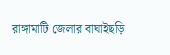রাঙ্গামাটি জেলার বাঘাইছড়ি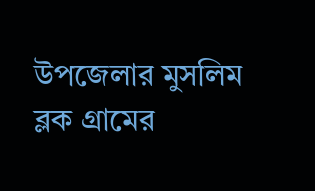উপজেলার মুসলিম ব্লক গ্রামের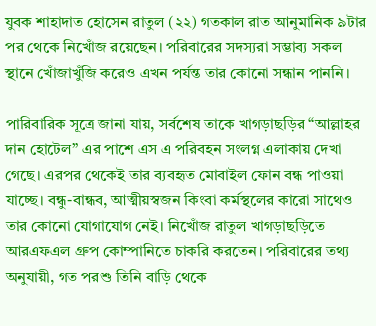যুবক শাহাদাত হোসেন রাতুল (২২) গতকাল রাত আনুমানিক ৯টার পর থেকে নিখোঁজ রয়েছেন। পরিবারের সদস্যরা সম্ভাব্য সকল স্থানে খোঁজাখুঁজি করেও এখন পর্যন্ত তার কোনো সন্ধান পাননি।

পারিবারিক সূত্রে জানা যায়, সর্বশেষ তাকে খাগড়াছড়ির “আল্লাহর দান হোটেল” এর পাশে এস এ পরিবহন সংলগ্ন এলাকায় দেখা গেছে। এরপর থেকেই তার ব্যবহৃত মোবাইল ফোন বন্ধ পাওয়া যাচ্ছে। বন্ধু-বান্ধব, আত্মীয়স্বজন কিংবা কর্মস্থলের কারো সাথেও তার কোনো যোগাযোগ নেই। নিখোঁজ রাতুল খাগড়াছড়িতে আরএফএল গ্রুপ কোম্পানিতে চাকরি করতেন। পরিবারের তথ্য অনুযায়ী, গত পরশু তিনি বাড়ি থেকে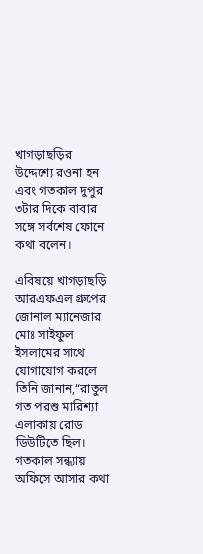খাগড়াছড়ির উদ্দেশ্যে রওনা হন এবং গতকাল দুপুর ৩টার দিকে বাবার সঙ্গে সর্বশেষ ফোনে কথা বলেন।

এবিষয়ে খাগড়াছড়ি আরএফএল গ্রুপের জোনাল ম্যানেজার মোঃ সাইফুল ইসলামের সাথে যোগাযোগ করলে তিনি জানান,“রাতুল গত পরশু মারিশ্যা এলাকায় রোড ডিউটিতে ছিল। গতকাল সন্ধ্যায় অফিসে আসার কথা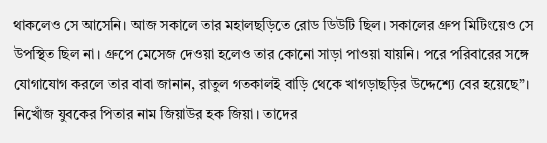থাকলেও সে আসেনি। আজ সকালে তার মহালছড়িতে রোড ডিউটি ছিল। সকালের গ্রুপ মিটিংয়েও সে উপস্থিত ছিল না। গ্রুপে মেসেজ দেওয়া হলেও তার কোনো সাড়া পাওয়া যায়নি। পরে পরিবারের সঙ্গে যোগাযোগ করলে তার বাবা জানান, রাতুল গতকালই বাড়ি থেকে খাগড়াছড়ির উদ্দেশ্যে বের হয়েছে”।  নিখোঁজ যুবকের পিতার নাম জিয়াউর হক জিয়া। তাদের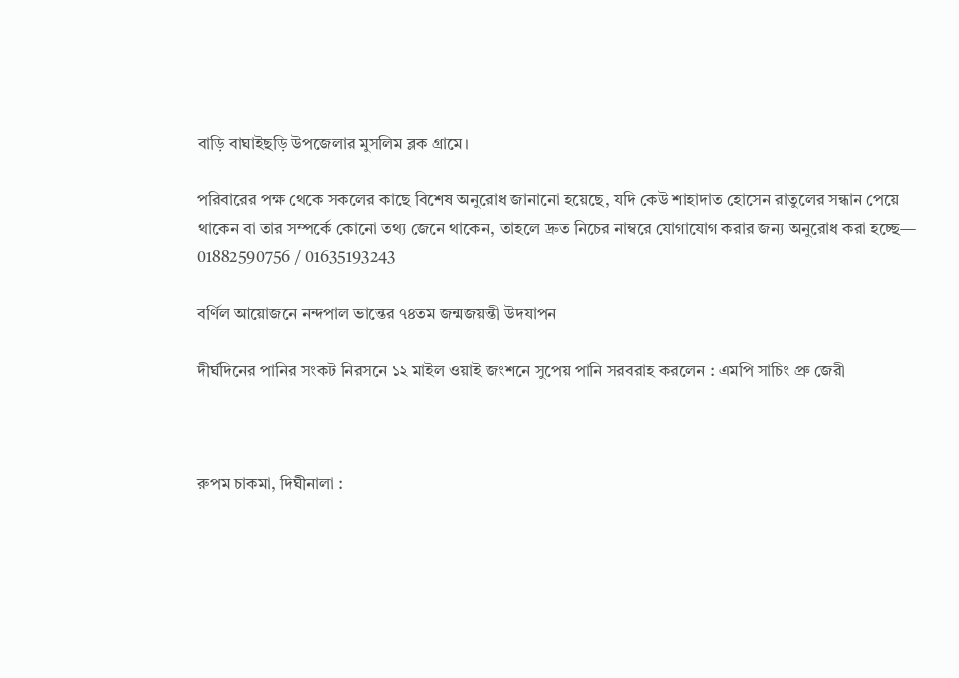বাড়ি বাঘাইছড়ি উপজেলার মুসলিম ব্লক গ্রামে।

পরিবারের পক্ষ থেকে সকলের কাছে বিশেষ অনুরোধ জানানো হয়েছে, যদি কেউ শাহাদাত হোসেন রাতুলের সন্ধান পেয়ে থাকেন বা তার সম্পর্কে কোনো তথ্য জেনে থাকেন, তাহলে দ্রুত নিচের নাম্বরে যোগাযোগ করার জন্য অনুরোধ করা হচ্ছে— 01882590756 / 01635193243

বর্ণিল আয়োজনে নন্দপাল ভান্তের ৭৪তম জন্মজয়ন্তী উদযাপন

দীর্ঘদিনের পানির সংকট নিরসনে ১২ মাইল ওয়াই জংশনে সুপেয় পানি সরবরাহ করলেন : এমপি সাচিং প্রু জেরী



রুপম চাকমা, দিঘীনালা :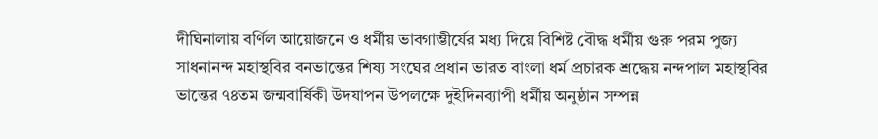দীঘিনালায় বর্ণিল আয়োজনে ও ধর্মীয় ভাবগাম্ভীর্যের মধ্য দিয়ে বিশিষ্ট বৌদ্ধ ধর্মীয় গুরু পরম পুজ্য সাধনানন্দ মহাস্থবির বনভান্তের শিষ্য সংঘের প্রধান ভারত বাংলা ধর্ম প্রচারক শ্রদ্ধেয় নন্দপাল মহাস্থবির ভান্তের ৭৪তম জন্মবার্ষিকী উদযাপন উপলক্ষে দুইদিনব্যাপী ধর্মীয় অনুষ্ঠান সম্পন্ন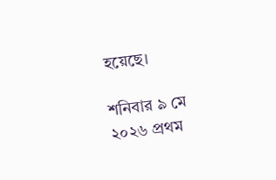হয়েছে।

শনিবার ৯ মে ২০২৬ প্রথম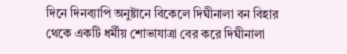দিনে দিনব্যাপি অনুষ্টানে বিকেলে দিঘীনালা বন বিহার থেকে একটি ধর্মীয় শোভাযাত্রা বের করে দিঘীনালা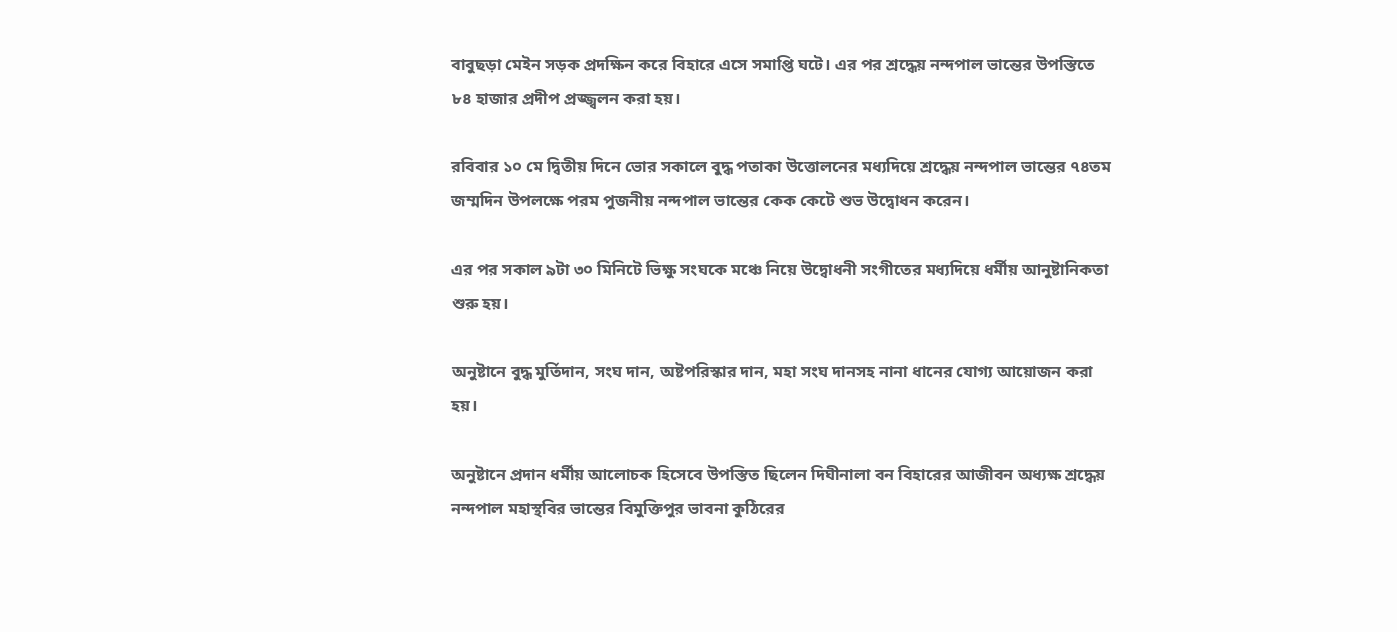বাবুছড়া মেইন সড়ক প্রদক্ষিন করে বিহারে এসে সমাপ্তি ঘটে। এর পর শ্রদ্ধেয় নন্দপাল ভান্তের উপস্তিতে ৮৪ হাজার প্রদীপ প্রজ্জ্বলন করা হয়।

রবিবার ১০ মে দ্বিতীয় দিনে ভোর সকালে বুদ্ধ পতাকা উত্তোলনের মধ্যদিয়ে শ্রদ্ধেয় নন্দপাল ভান্তের ৭৪তম জম্মদিন উপলক্ষে পরম পুজনীয় নন্দপাল ভান্তের কেক কেটে শুভ উদ্বোধন করেন।

এর পর সকাল ৯টা ৩০ মিনিটে ভিক্ষু সংঘকে মঞ্চে নিয়ে উদ্বোধনী সংগীতের মধ্যদিয়ে ধর্মীয় আনুষ্টানিকতা শুরু হয়।

অনুষ্টানে বুদ্ধ মুর্তিদান, সংঘ দান, অষ্টপরিস্কার দান, মহা সংঘ দানসহ নানা ধানের যোগ্য আয়োজন করা হয়।

অনুষ্টানে প্রদান ধর্মীয় আলোচক হিসেবে উপস্তিত ছিলেন দিঘীনালা বন বিহারের আজীবন অধ্যক্ষ শ্রদ্ধেয় নন্দপাল মহাস্থবির ভান্তের বিমুক্তিপুর ভাবনা কুঠিরের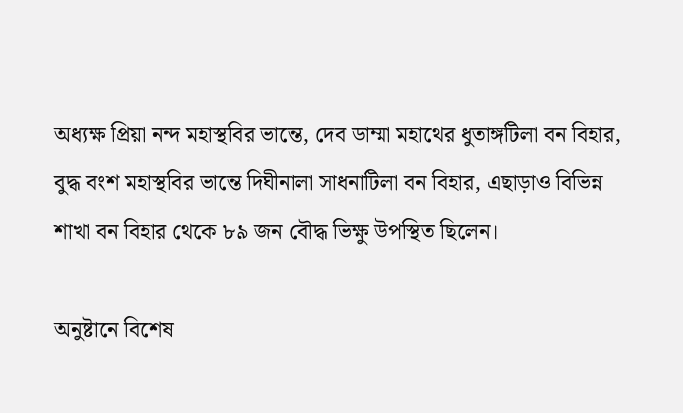অধ্যক্ষ প্রিয়া নন্দ মহাস্থবির ভান্তে, দেব ডাম্মা মহাথের ধুতাঙ্গটিলা বন বিহার, বুদ্ধ বংশ মহাস্থবির ভান্তে দিঘীনালা সাধনাটিলা বন বিহার, এছাড়াও বিভিন্ন শাখা বন বিহার থেকে ৮৯ জন বৌদ্ধ ভিক্ষু উপস্থিত ছিলেন।

অনুষ্টানে বিশেষ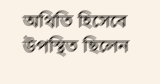অথিতি হিসেবে উপস্থিত ছিলেন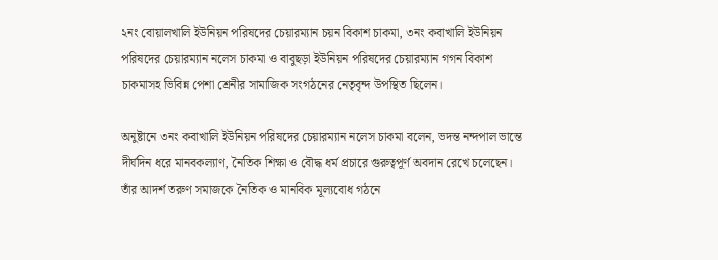২নং বোয়ালখালি ইউনিয়ন পরিষদের চেয়ারম্যান চয়ন বিকাশ চাকমা, ৩নং কবাখালি ইউনিয়ন পরিষদের চেয়ারম্যান নলেস চাকমা ও বাবুছড়া ইউনিয়ন পরিষদের চেয়ারম্যান গগন বিকাশ চাকমাসহ ভিবিন্ন পেশা শ্রেনীর সামাজিক সংগঠনের নেতৃবৃন্দ উপস্থিত ছিলেন।

অনুষ্টানে ৩নং কবাখালি ইউনিয়ন পরিষদের চেয়ারম্যান নলেস চাকমা বলেন, ভদন্ত নন্দপাল ভান্তে দীর্ঘদিন ধরে মানবকল্যাণ, নৈতিক শিক্ষা ও বৌদ্ধ ধর্ম প্রচারে গুরুত্বপূর্ণ অবদান রেখে চলেছেন। তাঁর আদর্শ তরুণ সমাজকে নৈতিক ও মানবিক মূল্যবোধ গঠনে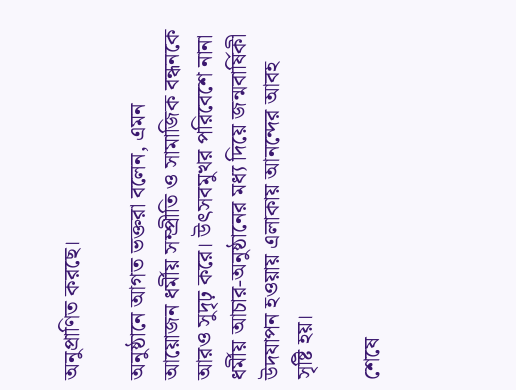অনুপ্রাণিত করছে।

অনুষ্ঠানে আগত ভক্তরা বলেন, এমন আয়োজন ধর্মীয় সম্প্রীতি ও সামাজিক বন্ধনকে আরও সুদৃঢ় করে। উৎসবমুখর পরিবেশে নানা ধর্মীয় আচার-অনুষ্ঠানের মধ্য দিয়ে জন্মবার্ষিকী উদযাপন হওয়ায় এলাকায় আনন্দের আবহ সৃষ্টি হয়।

শেষে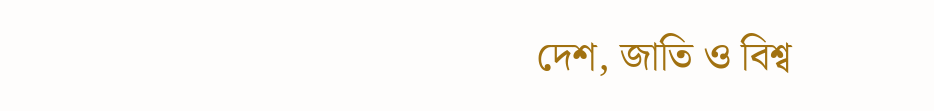দেশ, জাতি ও বিশ্ব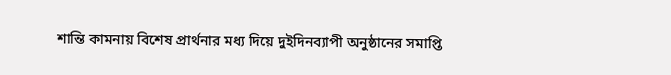শান্তি কামনায় বিশেষ প্রার্থনার মধ্য দিয়ে দুইদিনব্যাপী অনুষ্ঠানের সমাপ্তি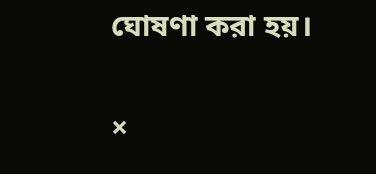ঘোষণা করা হয়।

×